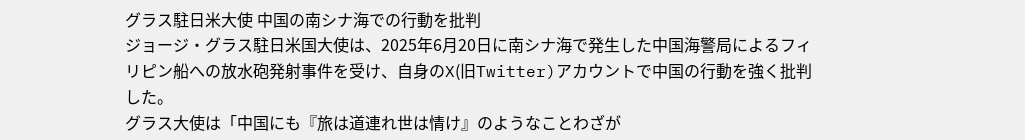グラス駐日米大使 中国の南シナ海での行動を批判
ジョージ・グラス駐日米国大使は、2025年6月20日に南シナ海で発生した中国海警局によるフィリピン船への放水砲発射事件を受け、自身のX(旧Twitter)アカウントで中国の行動を強く批判した。
グラス大使は「中国にも『旅は道連れ世は情け』のようなことわざが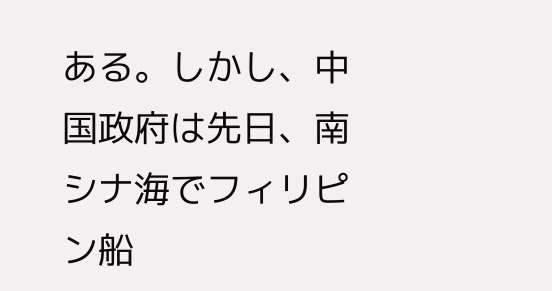ある。しかし、中国政府は先日、南シナ海でフィリピン船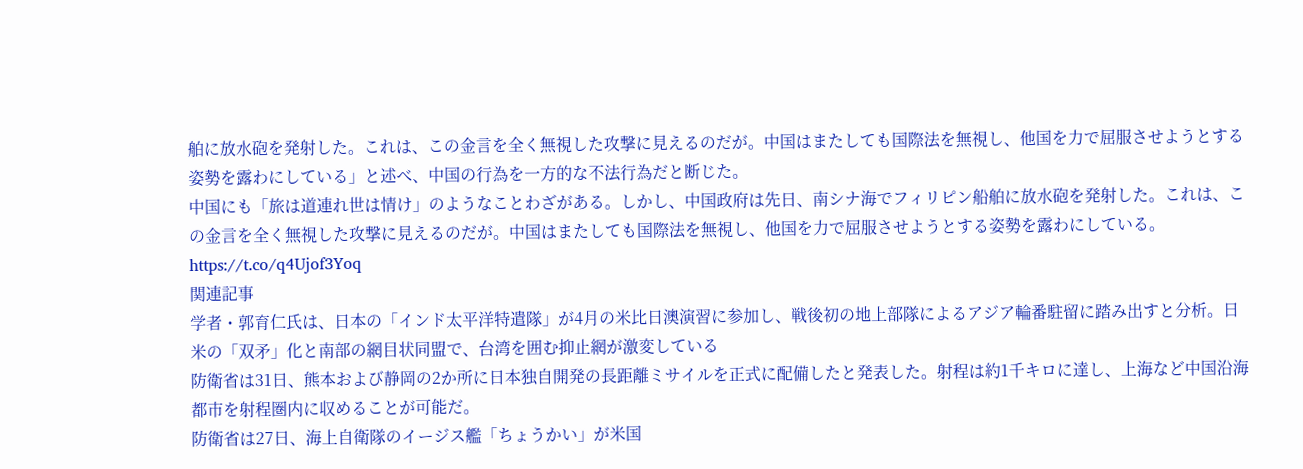舶に放水砲を発射した。これは、この金言を全く無視した攻撃に見えるのだが。中国はまたしても国際法を無視し、他国を力で屈服させようとする姿勢を露わにしている」と述べ、中国の行為を一方的な不法行為だと断じた。
中国にも「旅は道連れ世は情け」のようなことわざがある。しかし、中国政府は先日、南シナ海でフィリピン船舶に放水砲を発射した。これは、この金言を全く無視した攻撃に見えるのだが。中国はまたしても国際法を無視し、他国を力で屈服させようとする姿勢を露わにしている。 https://t.co/q4Ujof3Yoq
関連記事
学者・郭育仁氏は、日本の「インド太平洋特遣隊」が4月の米比日澳演習に参加し、戦後初の地上部隊によるアジア輪番駐留に踏み出すと分析。日米の「双矛」化と南部の網目状同盟で、台湾を囲む抑止網が激変している
防衛省は31日、熊本および静岡の2か所に日本独自開発の長距離ミサイルを正式に配備したと発表した。射程は約1千キロに達し、上海など中国沿海都市を射程圏内に収めることが可能だ。
防衛省は27日、海上自衛隊のイージス艦「ちょうかい」が米国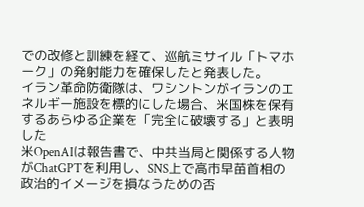での改修と訓練を経て、巡航ミサイル「トマホーク」の発射能力を確保したと発表した。
イラン革命防衛隊は、ワシントンがイランのエネルギー施設を標的にした場合、米国株を保有するあらゆる企業を「完全に破壊する」と表明した
米OpenAIは報告書で、中共当局と関係する人物がChatGPTを利用し、SNS上で高市早苗首相の政治的イメージを損なうための否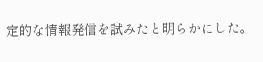定的な情報発信を試みたと明らかにした。